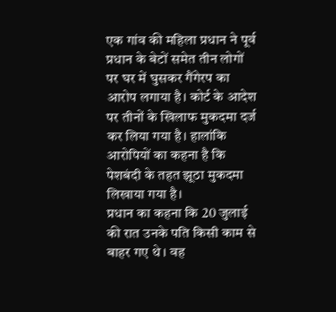एक गांव की महिला प्रधान ने पूर्व प्रधान के बेटों समेत तीन लोगों पर घर में घुसकर गैंगेरप का आरोप लगाया है। कोर्ट के आदेश पर तीनों के खिलाफ मुकदमा दर्ज कर लिया गया है। हालांकि आरोपियों का कहना है कि पेशबंदी के तहत झूठा मुकदमा लिखाया गया है।
प्रधान का कहना कि 20 जुलाई की रात उनके पति किसी काम से बाहर गए थे। वह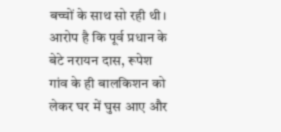बच्चों के साथ सो रही थी। आरोप है कि पूर्व प्रधान के बेटे नरायन दास, रूपेश गांव के ही बालकिशन को लेकर घर में घुस आए और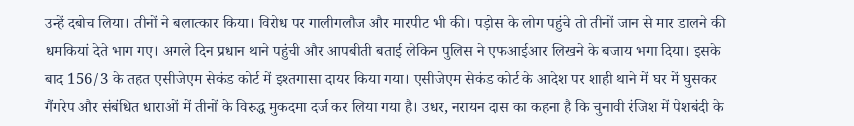उन्हें दबोच लिया। तीनों ने बलात्कार किया। विरोध पर गालीगलौज और मारपीट भी की। पड़ोस के लोग पहुंचे तो तीनों जान से मार डालने की धमकियां देते भाग गए। अगले दिन प्रधान थाने पहुंची और आपबीती बताई लेकिन पुलिस ने एफआईआर लिखने के बजाय भगा दिया। इसके बाद 156/3 के तहत एसीजेएम सेकंड कोर्ट में इश्तगासा दायर किया गया। एसीजेएम सेकंड कोर्ट के आदेश पर शाही थाने में घर में घुसकर गैंगरेप और संबंधित धाराओं में तीनों के विरुद्ध मुकदमा दर्ज कर लिया गया है। उधर, नरायन दास का कहना है कि चुनावी रंजिश में पेशबंदी के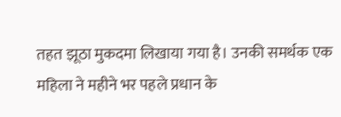तहत झूठा मुकदमा लिखाया गया है। उनकी समर्थक एक महिला ने महीने भर पहले प्रधान के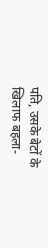पति, उसके बेटों के खिलाफ बहला-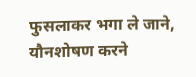फुसलाकर भगा ले जाने, यौनशोषण करने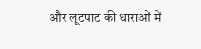और लूटपाट की धाराओं में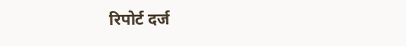रिपोर्ट दर्ज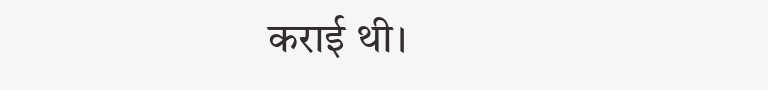कराई थी।